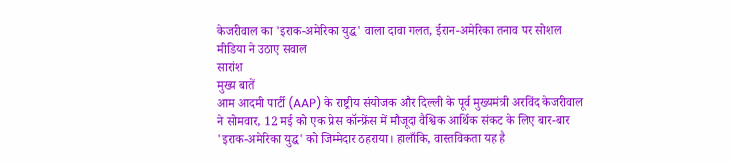केजरीवाल का 'इराक-अमेरिका युद्ध' वाला दावा गलत, ईरान-अमेरिका तनाव पर सोशल मीडिया ने उठाए सवाल
सारांश
मुख्य बातें
आम आदमी पार्टी (AAP) के राष्ट्रीय संयोजक और दिल्ली के पूर्व मुख्यमंत्री अरविंद केजरीवाल ने सोमवार, 12 मई को एक प्रेस कॉन्फ्रेंस में मौजूदा वैश्विक आर्थिक संकट के लिए बार-बार 'इराक-अमेरिका युद्ध' को जिम्मेदार ठहराया। हालाँकि, वास्तविकता यह है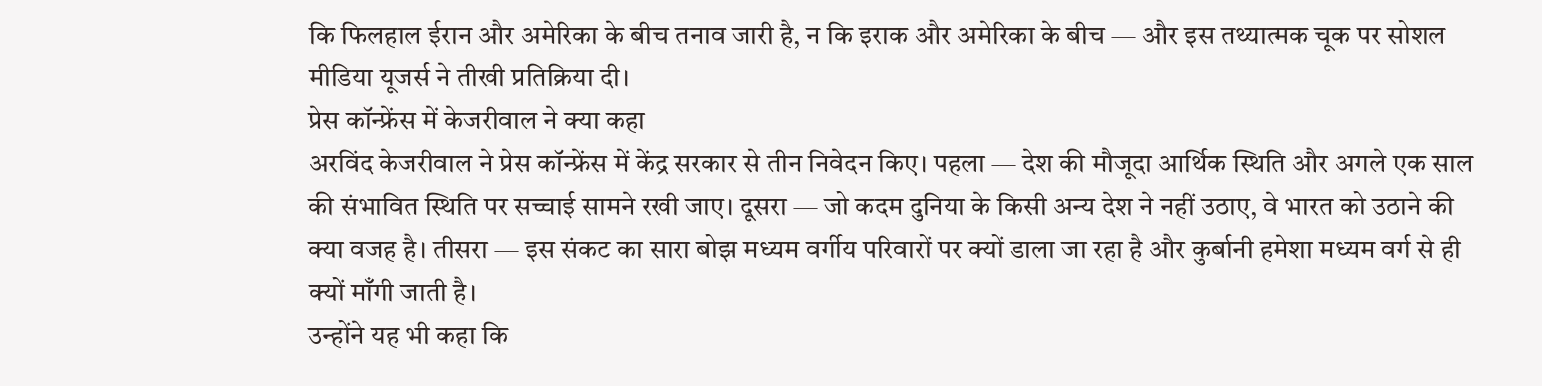कि फिलहाल ईरान और अमेरिका के बीच तनाव जारी है, न कि इराक और अमेरिका के बीच — और इस तथ्यात्मक चूक पर सोशल मीडिया यूजर्स ने तीखी प्रतिक्रिया दी।
प्रेस कॉन्फ्रेंस में केजरीवाल ने क्या कहा
अरविंद केजरीवाल ने प्रेस कॉन्फ्रेंस में केंद्र सरकार से तीन निवेदन किए। पहला — देश की मौजूदा आर्थिक स्थिति और अगले एक साल की संभावित स्थिति पर सच्चाई सामने रखी जाए। दूसरा — जो कदम दुनिया के किसी अन्य देश ने नहीं उठाए, वे भारत को उठाने की क्या वजह है। तीसरा — इस संकट का सारा बोझ मध्यम वर्गीय परिवारों पर क्यों डाला जा रहा है और कुर्बानी हमेशा मध्यम वर्ग से ही क्यों माँगी जाती है।
उन्होंने यह भी कहा कि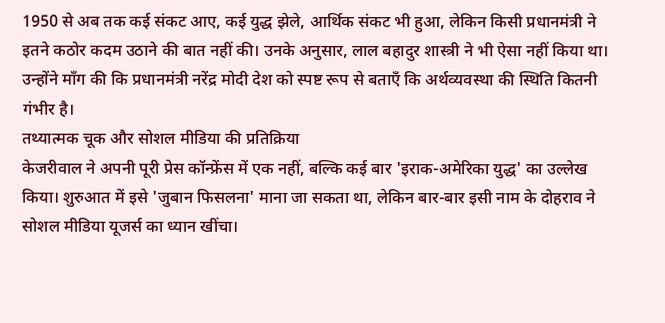1950 से अब तक कई संकट आए, कई युद्ध झेले, आर्थिक संकट भी हुआ, लेकिन किसी प्रधानमंत्री ने इतने कठोर कदम उठाने की बात नहीं की। उनके अनुसार, लाल बहादुर शास्त्री ने भी ऐसा नहीं किया था। उन्होंने माँग की कि प्रधानमंत्री नरेंद्र मोदी देश को स्पष्ट रूप से बताएँ कि अर्थव्यवस्था की स्थिति कितनी गंभीर है।
तथ्यात्मक चूक और सोशल मीडिया की प्रतिक्रिया
केजरीवाल ने अपनी पूरी प्रेस कॉन्फ्रेंस में एक नहीं, बल्कि कई बार 'इराक-अमेरिका युद्ध' का उल्लेख किया। शुरुआत में इसे 'जुबान फिसलना' माना जा सकता था, लेकिन बार-बार इसी नाम के दोहराव ने सोशल मीडिया यूजर्स का ध्यान खींचा।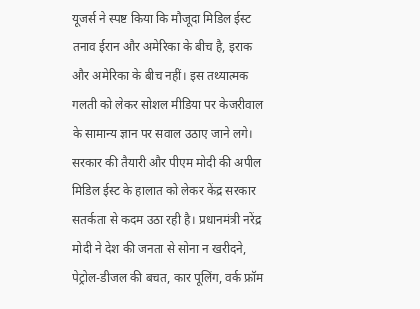यूजर्स ने स्पष्ट किया कि मौजूदा मिडिल ईस्ट तनाव ईरान और अमेरिका के बीच है, इराक और अमेरिका के बीच नहीं। इस तथ्यात्मक गलती को लेकर सोशल मीडिया पर केजरीवाल के सामान्य ज्ञान पर सवाल उठाए जाने लगे।
सरकार की तैयारी और पीएम मोदी की अपील
मिडिल ईस्ट के हालात को लेकर केंद्र सरकार सतर्कता से कदम उठा रही है। प्रधानमंत्री नरेंद्र मोदी ने देश की जनता से सोना न खरीदने, पेट्रोल-डीजल की बचत, कार पूलिंग, वर्क फ्रॉम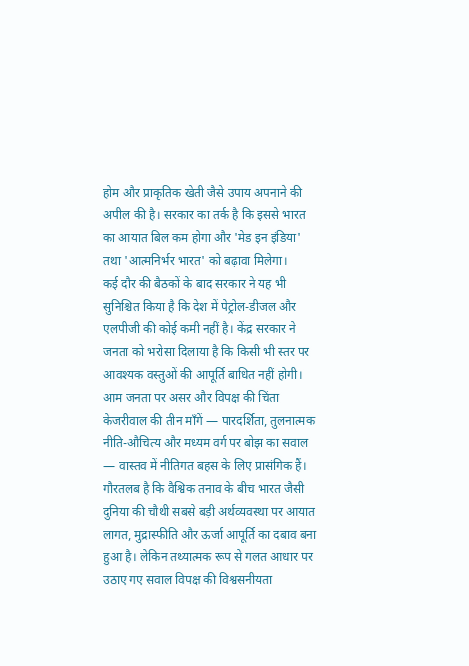होम और प्राकृतिक खेती जैसे उपाय अपनाने की अपील की है। सरकार का तर्क है कि इससे भारत का आयात बिल कम होगा और 'मेड इन इंडिया' तथा 'आत्मनिर्भर भारत' को बढ़ावा मिलेगा।
कई दौर की बैठकों के बाद सरकार ने यह भी सुनिश्चित किया है कि देश में पेट्रोल-डीजल और एलपीजी की कोई कमी नहीं है। केंद्र सरकार ने जनता को भरोसा दिलाया है कि किसी भी स्तर पर आवश्यक वस्तुओं की आपूर्ति बाधित नहीं होगी।
आम जनता पर असर और विपक्ष की चिंता
केजरीवाल की तीन माँगें — पारदर्शिता, तुलनात्मक नीति-औचित्य और मध्यम वर्ग पर बोझ का सवाल — वास्तव में नीतिगत बहस के लिए प्रासंगिक हैं। गौरतलब है कि वैश्विक तनाव के बीच भारत जैसी दुनिया की चौथी सबसे बड़ी अर्थव्यवस्था पर आयात लागत, मुद्रास्फीति और ऊर्जा आपूर्ति का दबाव बना हुआ है। लेकिन तथ्यात्मक रूप से गलत आधार पर उठाए गए सवाल विपक्ष की विश्वसनीयता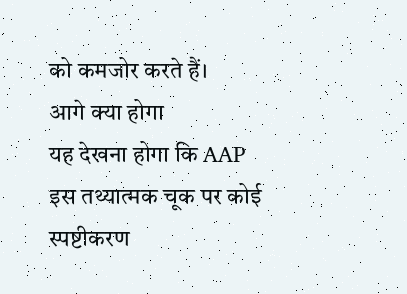को कमजोर करते हैं।
आगे क्या होगा
यह देखना होगा कि AAP इस तथ्यात्मक चूक पर कोई स्पष्टीकरण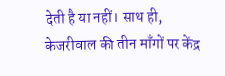देती है या नहीं। साथ ही, केजरीवाल की तीन माँगों पर केंद्र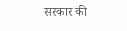सरकार की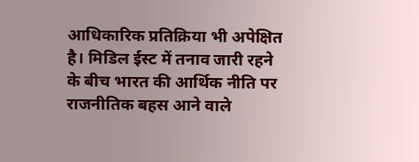आधिकारिक प्रतिक्रिया भी अपेक्षित है। मिडिल ईस्ट में तनाव जारी रहने के बीच भारत की आर्थिक नीति पर राजनीतिक बहस आने वाले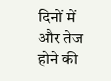दिनों में और तेज होने की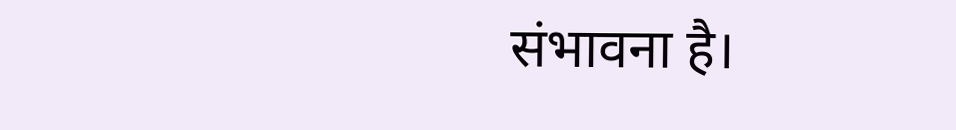संभावना है।